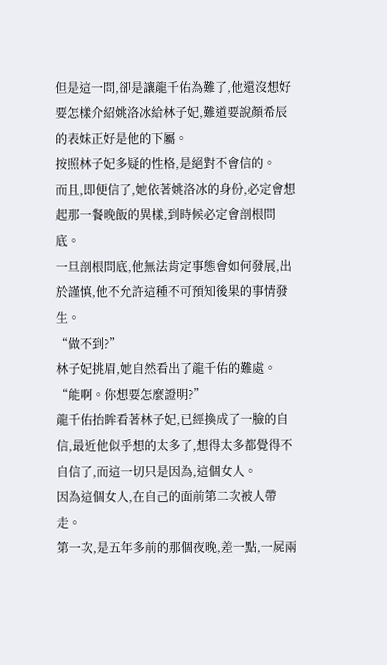但是這一問,卻是讓龍千佑為難了,他還沒想好要怎樣介紹姚洛冰給林子妃,難道要說顏希辰的表妹正好是他的下屬。
按照林子妃多疑的性格,是絕對不會信的。
而且,即便信了,她依著姚洛冰的身份,必定會想起那一餐晚飯的異樣,到時候必定會剖根問底。
一旦剖根問底,他無法肯定事態會如何發展,出於謹慎,他不允許這種不可預知後果的事情發生。
“做不到?”
林子妃挑眉,她自然看出了龍千佑的難處。
“能啊。你想要怎麼證明?”
龍千佑抬眸看著林子妃,已經換成了一臉的自信,最近他似乎想的太多了,想得太多都覺得不自信了,而這一切只是因為,這個女人。
因為這個女人,在自己的面前第二次被人帶走。
第一次,是五年多前的那個夜晚,差一點,一屍兩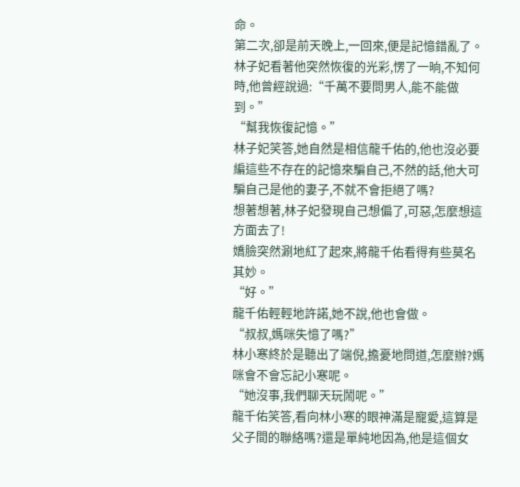命。
第二次,卻是前天晚上,一回來,便是記憶錯亂了。
林子妃看著他突然恢復的光彩,愣了一晌,不知何時,他曾經說過:“千萬不要問男人,能不能做到。”
“幫我恢復記憶。”
林子妃笑答,她自然是相信龍千佑的,他也沒必要編這些不存在的記憶來騙自己,不然的話,他大可騙自己是他的妻子,不就不會拒絕了嗎?
想著想著,林子妃發現自己想偏了,可惡,怎麼想這方面去了!
嬌臉突然涮地紅了起來,將龍千佑看得有些莫名其妙。
“好。”
龍千佑輕輕地許諾,她不說,他也會做。
“叔叔,媽咪失憶了嗎?”
林小寒終於是聽出了端倪,擔憂地問道,怎麼辦?媽咪會不會忘記小寒呢。
“她沒事,我們聊天玩鬧呢。”
龍千佑笑答,看向林小寒的眼神滿是寵愛,這算是父子間的聯絡嗎?還是單純地因為,他是這個女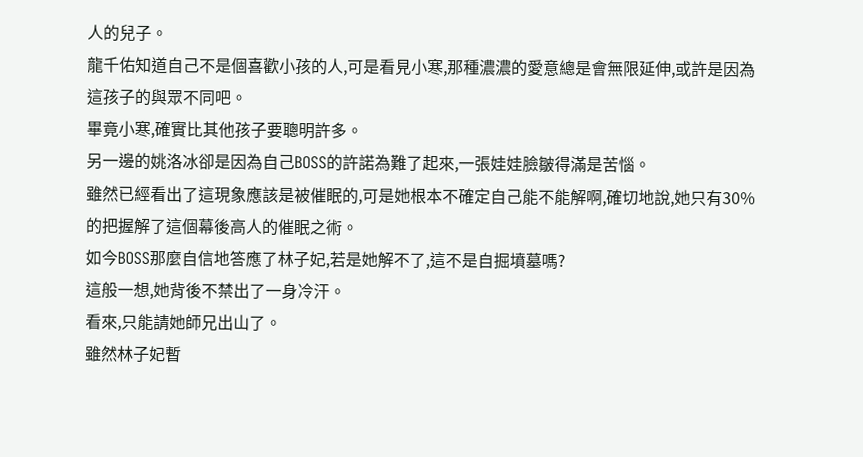人的兒子。
龍千佑知道自己不是個喜歡小孩的人,可是看見小寒,那種濃濃的愛意總是會無限延伸,或許是因為這孩子的與眾不同吧。
畢竟小寒,確實比其他孩子要聰明許多。
另一邊的姚洛冰卻是因為自己BOSS的許諾為難了起來,一張娃娃臉皺得滿是苦惱。
雖然已經看出了這現象應該是被催眠的,可是她根本不確定自己能不能解啊,確切地說,她只有30%的把握解了這個幕後高人的催眠之術。
如今BOSS那麼自信地答應了林子妃,若是她解不了,這不是自掘墳墓嗎?
這般一想,她背後不禁出了一身冷汗。
看來,只能請她師兄出山了。
雖然林子妃暫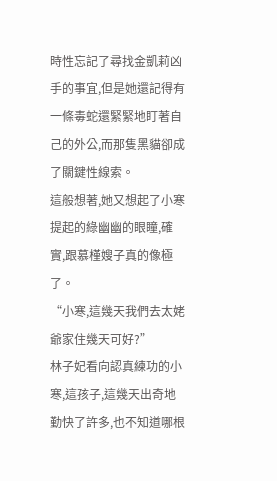時性忘記了尋找金凱莉凶手的事宜,但是她還記得有一條毒蛇還緊緊地盯著自己的外公,而那隻黑貓卻成了關鍵性線索。
這般想著,她又想起了小寒提起的綠幽幽的眼瞳,確實,跟慕槿嫂子真的像極了。
“小寒,這幾天我們去太姥爺家住幾天可好?”
林子妃看向認真練功的小寒,這孩子,這幾天出奇地勤快了許多,也不知道哪根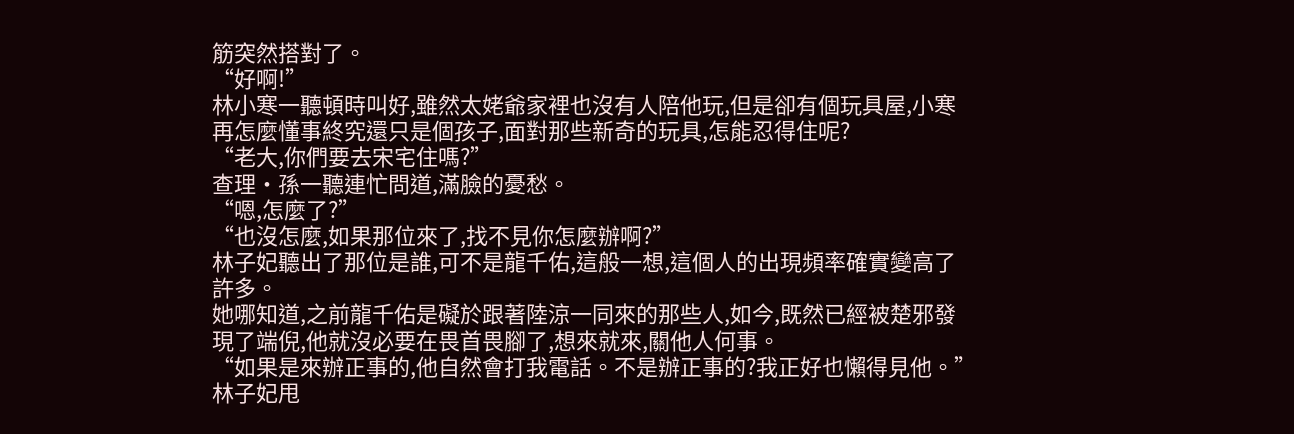筋突然搭對了。
“好啊!”
林小寒一聽頓時叫好,雖然太姥爺家裡也沒有人陪他玩,但是卻有個玩具屋,小寒再怎麼懂事終究還只是個孩子,面對那些新奇的玩具,怎能忍得住呢?
“老大,你們要去宋宅住嗎?”
查理·孫一聽連忙問道,滿臉的憂愁。
“嗯,怎麼了?”
“也沒怎麼,如果那位來了,找不見你怎麼辦啊?”
林子妃聽出了那位是誰,可不是龍千佑,這般一想,這個人的出現頻率確實變高了許多。
她哪知道,之前龍千佑是礙於跟著陸涼一同來的那些人,如今,既然已經被楚邪發現了端倪,他就沒必要在畏首畏腳了,想來就來,關他人何事。
“如果是來辦正事的,他自然會打我電話。不是辦正事的?我正好也懶得見他。”
林子妃甩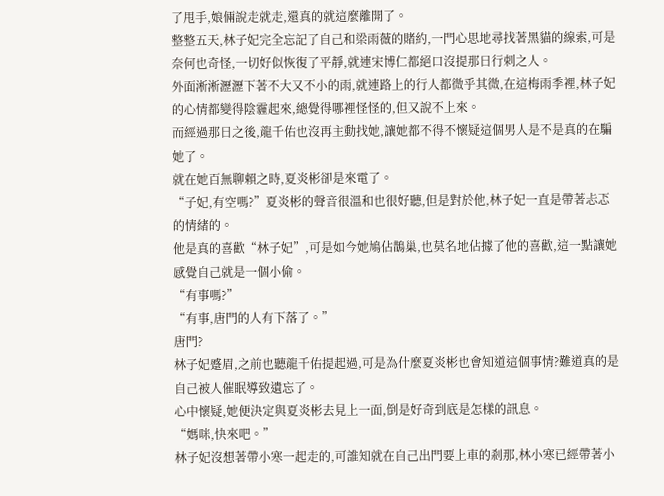了甩手,娘倆說走就走,還真的就這麼離開了。
整整五天,林子妃完全忘記了自己和梁雨薇的賭約,一門心思地尋找著黑貓的線索,可是奈何也奇怪,一切好似恢復了平靜,就連宋博仁都絕口沒提那日行刺之人。
外面淅淅瀝瀝下著不大又不小的雨,就連路上的行人都微乎其微,在這梅雨季裡,林子妃的心情都變得陰霾起來,總覺得哪裡怪怪的,但又說不上來。
而經過那日之後,龍千佑也沒再主動找她,讓她都不得不懷疑這個男人是不是真的在騙她了。
就在她百無聊賴之時,夏炎彬卻是來電了。
“子妃,有空嗎?”夏炎彬的聲音很溫和也很好聽,但是對於他,林子妃一直是帶著忐忑的情緒的。
他是真的喜歡“林子妃”,可是如今她鳩佔鵲巢,也莫名地佔據了他的喜歡,這一點讓她感覺自己就是一個小偷。
“有事嗎?”
“有事,唐門的人有下落了。”
唐門?
林子妃蹙眉,之前也聽龍千佑提起過,可是為什麼夏炎彬也會知道這個事情?難道真的是自己被人催眠導致遺忘了。
心中懷疑,她便決定與夏炎彬去見上一面,倒是好奇到底是怎樣的訊息。
“媽咪,快來吧。”
林子妃沒想著帶小寒一起走的,可誰知就在自己出門要上車的剎那,林小寒已經帶著小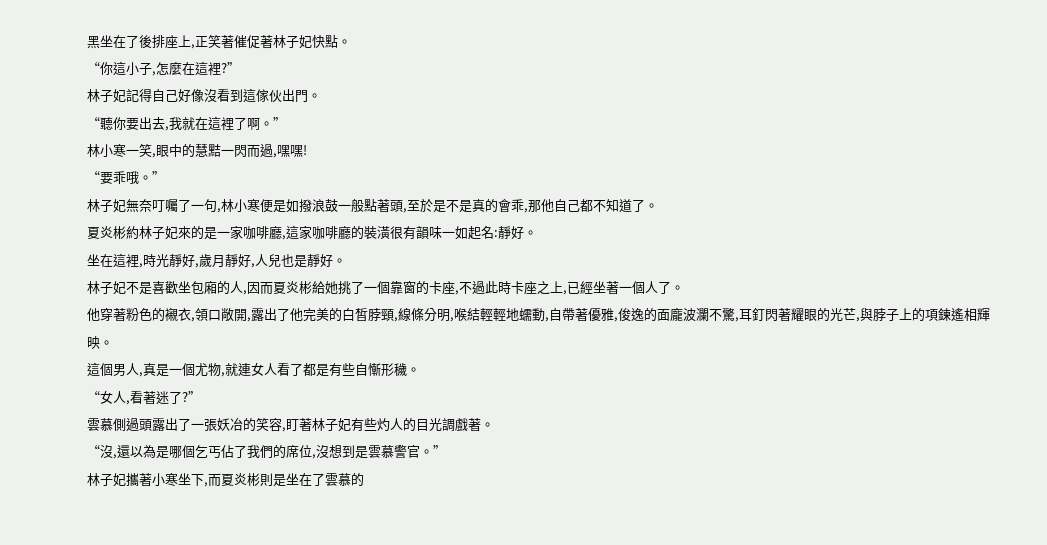黑坐在了後排座上,正笑著催促著林子妃快點。
“你這小子,怎麼在這裡?”
林子妃記得自己好像沒看到這傢伙出門。
“聽你要出去,我就在這裡了啊。”
林小寒一笑,眼中的慧黠一閃而過,嘿嘿!
“要乖哦。”
林子妃無奈叮囑了一句,林小寒便是如撥浪鼓一般點著頭,至於是不是真的會乖,那他自己都不知道了。
夏炎彬約林子妃來的是一家咖啡廳,這家咖啡廳的裝潢很有韻味一如起名:靜好。
坐在這裡,時光靜好,歲月靜好,人兒也是靜好。
林子妃不是喜歡坐包廂的人,因而夏炎彬給她挑了一個靠窗的卡座,不過此時卡座之上,已經坐著一個人了。
他穿著粉色的襯衣,領口敞開,露出了他完美的白皙脖頸,線條分明,喉結輕輕地蠕動,自帶著優雅,俊逸的面龐波瀾不驚,耳釘閃著耀眼的光芒,與脖子上的項鍊遙相輝映。
這個男人,真是一個尤物,就連女人看了都是有些自慚形穢。
“女人,看著迷了?”
雲慕側過頭露出了一張妖冶的笑容,盯著林子妃有些灼人的目光調戲著。
“沒,還以為是哪個乞丐佔了我們的席位,沒想到是雲慕警官。”
林子妃攜著小寒坐下,而夏炎彬則是坐在了雲慕的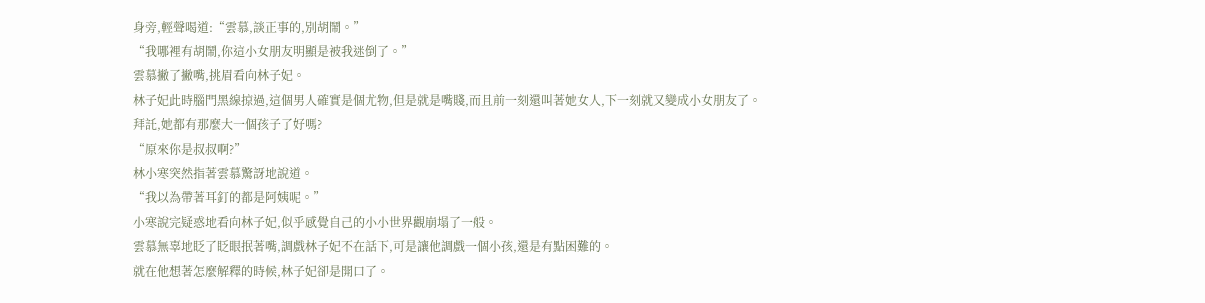身旁,輕聲喝道:“雲慕,談正事的,別胡鬧。”
“我哪裡有胡鬧,你這小女朋友明顯是被我迷倒了。”
雲慕撇了撇嘴,挑眉看向林子妃。
林子妃此時腦門黑線掠過,這個男人確實是個尤物,但是就是嘴賤,而且前一刻還叫著她女人,下一刻就又變成小女朋友了。
拜託,她都有那麼大一個孩子了好嗎?
“原來你是叔叔啊?”
林小寒突然指著雲慕驚訝地說道。
“我以為帶著耳釘的都是阿姨呢。”
小寒說完疑惑地看向林子妃,似乎感覺自己的小小世界觀崩塌了一般。
雲慕無辜地眨了眨眼抿著嘴,調戲林子妃不在話下,可是讓他調戲一個小孩,還是有點困難的。
就在他想著怎麼解釋的時候,林子妃卻是開口了。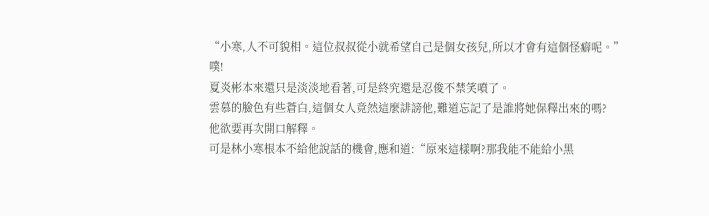“小寒,人不可貌相。這位叔叔從小就希望自己是個女孩兒,所以才會有這個怪癖呢。”
噗!
夏炎彬本來還只是淡淡地看著,可是終究還是忍俊不禁笑噴了。
雲慕的臉色有些蒼白,這個女人竟然這麼誹謗他,難道忘記了是誰將她保釋出來的嗎?
他欲要再次開口解釋。
可是林小寒根本不給他說話的機會,應和道:“原來這樣啊?那我能不能給小黑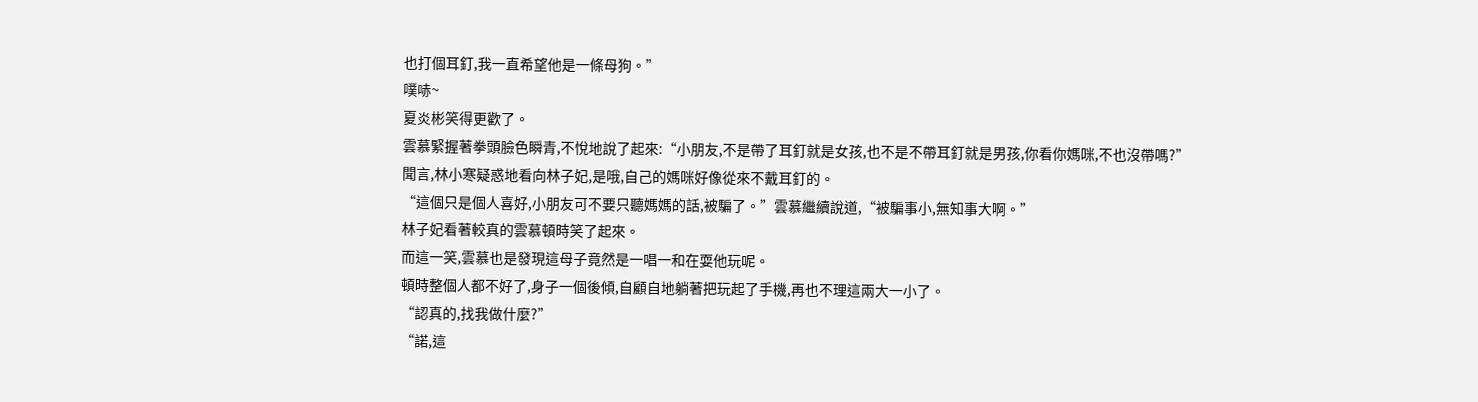也打個耳釘,我一直希望他是一條母狗。”
噗哧~
夏炎彬笑得更歡了。
雲慕緊握著拳頭臉色瞬青,不悅地說了起來:“小朋友,不是帶了耳釘就是女孩,也不是不帶耳釘就是男孩,你看你媽咪,不也沒帶嗎?”
聞言,林小寒疑惑地看向林子妃,是哦,自己的媽咪好像從來不戴耳釘的。
“這個只是個人喜好,小朋友可不要只聽媽媽的話,被騙了。”雲慕繼續說道,“被騙事小,無知事大啊。”
林子妃看著較真的雲慕頓時笑了起來。
而這一笑,雲慕也是發現這母子竟然是一唱一和在耍他玩呢。
頓時整個人都不好了,身子一個後傾,自顧自地躺著把玩起了手機,再也不理這兩大一小了。
“認真的,找我做什麼?”
“諾,這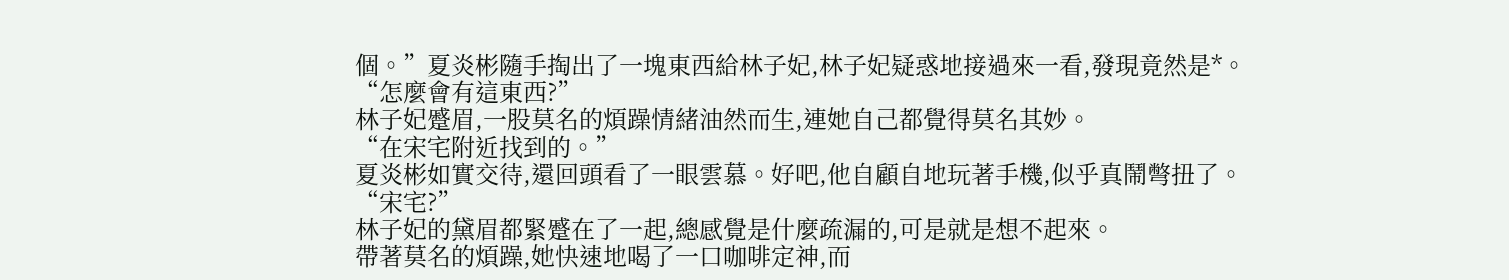個。”夏炎彬隨手掏出了一塊東西給林子妃,林子妃疑惑地接過來一看,發現竟然是*。
“怎麼會有這東西?”
林子妃蹙眉,一股莫名的煩躁情緒油然而生,連她自己都覺得莫名其妙。
“在宋宅附近找到的。”
夏炎彬如實交待,還回頭看了一眼雲慕。好吧,他自顧自地玩著手機,似乎真鬧彆扭了。
“宋宅?”
林子妃的黛眉都緊蹙在了一起,總感覺是什麼疏漏的,可是就是想不起來。
帶著莫名的煩躁,她快速地喝了一口咖啡定神,而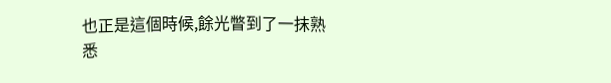也正是這個時候,餘光瞥到了一抹熟悉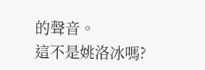的聲音。
這不是姚洛冰嗎?